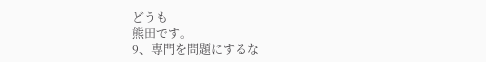どうも
熊田です。
9、専門を問題にするな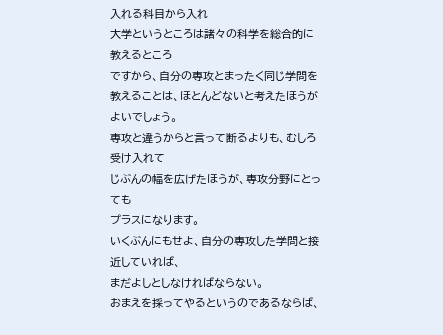入れる科目から入れ
大学というところは諸々の科学を総合的に教えるところ
ですから、自分の専攻とまったく同じ学問を
教えることは、ほとんどないと考えたほうがよいでしょう。
専攻と違うからと言って断るよりも、むしろ受け入れて
じぶんの幅を広げたほうが、専攻分野にとっても
プラスになります。
いくぶんにもせよ、自分の専攻した学問と接近していれば、
まだよしとしなければならない。
おまえを採ってやるというのであるならば、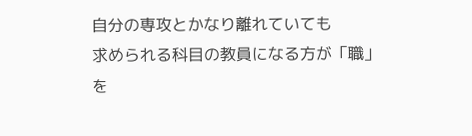自分の専攻とかなり離れていても
求められる科目の教員になる方が「職」を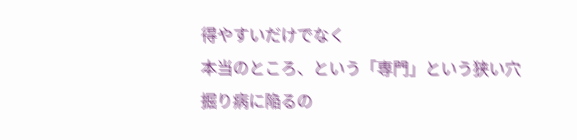得やすいだけでなく
本当のところ、という「専門」という狭い穴掘り病に陥るの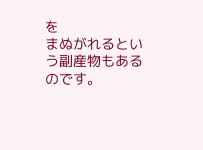を
まぬがれるという副産物もあるのです。